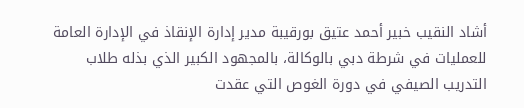أشاد النقيب خبير أحمد عتيق بورقيبة مدير إدارة الإنقاذ في الإدارة العامة للعمليات في شرطة دبي بالوكالة، بالمجهود الكبير الذي بذله طلاب التدريب الصيفي في دورة الغوص التي عقدت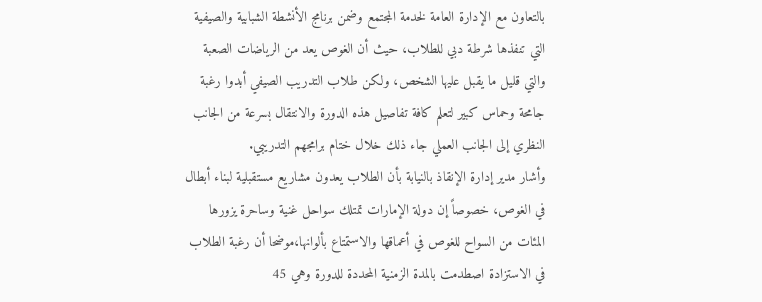بالتعاون مع الإدارة العامة لخدمة المجتمع وضمن برنامج الأنشطة الشبابية والصيفية التي تنفذها شرطة دبي للطلاب، حيث أن الغوص يعد من الرياضات الصعبة والتي قليل ما يقبل عليها الشخص، ولكن طلاب التدريب الصيفي أبدوا رغبة جامحة وحماس كبير لتعلم كافة تفاصيل هذه الدورة والانتقال بسرعة من الجانب النظري إلى الجانب العملي جاء ذلك خلال ختام برامجهم التدريبي.
وأشار مدير إدارة الإنقاذ بالنيابة بأن الطلاب يعدون مشاريع مستقبلية لبناء أبطال في الغوص، خصوصاً إن دولة الإمارات تمتلك سواحل غنية وساحرة يزورها المئات من السواح للغوص في أعماقها والاستمتاع بألوانها،موضحا أن رغبة الطلاب في الاستزادة اصطدمت بالمدة الزمنية المحددة للدورة وهي 45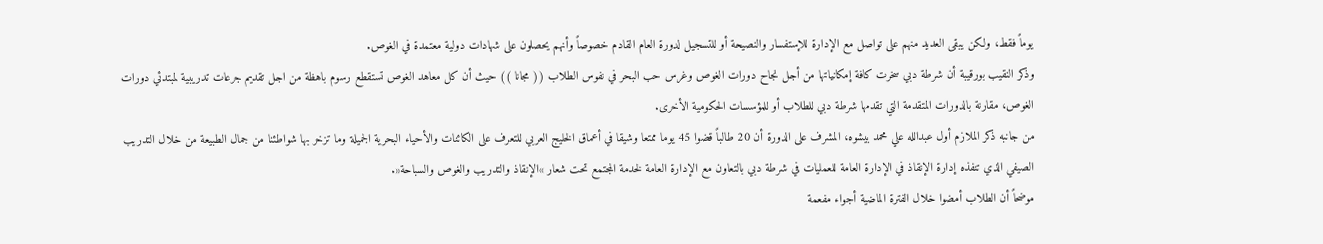يوماً فقط، ولكن يبقى العديد منهم على تواصل مع الإدارة للإستفسار والنصيحة أو للتسجيل لدورة العام القادم خصوصاً وأنهم يحصلون على شهادات دولية معتمدة في الغوص.
وذكر النقيب بورقيبة أن شرطة دبي سخرت كافة إمكانياتها من أجل نجاح دورات الغوص وغرس حب البحر في نفوس الطلاب (( مجانا )) حيث أن كل معاهد الغوص تستقطع رسوم باهظة من اجل تقديم جرعات تدريبية لمبتدئي دورات الغوص، مقارنة بالدورات المتقدمة التي تقدمها شرطة دبي للطلاب أو للمؤسسات الحكومية الأخرى.
من جانبه ذكر الملازم أول عبدالله علي محمد بيشوه، المشرف على الدورة أن 20 طالباً قضوا 45 يوما ممتعا وشيقا في أعماق الخليج العربي للتعرف على الكائنات والأحياء البحرية الجميلة وما تزخر بها شواطئنا من جمال الطبيعة من خلال التدريب الصيفي الذي تنفذه إدارة الإنقاذ في الإدارة العامة للعمليات في شرطة دبي بالتعاون مع الإدارة العامة لخدمة المجتمع تحت شعار »الإنقاذ والتدريب والغوص والسباحة«.
موضحاً أن الطلاب أمضوا خلال الفترة الماضية أجواء مفعمة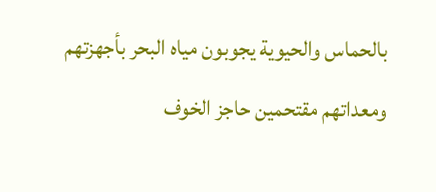بالحماس والحيوية يجوبون مياه البحر بأجهزتهم ومعداتهم مقتحمين حاجز الخوف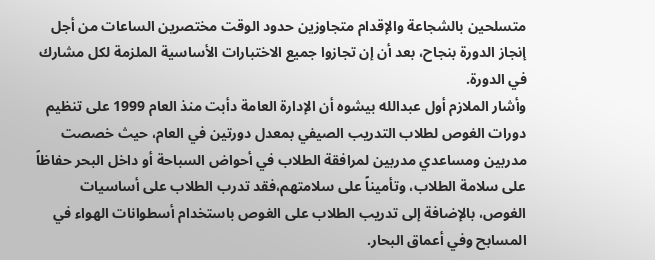متسلحين بالشجاعة والإقدام متجاوزين حدود الوقت مختصرين الساعات من أجل إنجاز الدورة بنجاح، بعد أن إن تجازوا جميع الاختبارات الأساسية الملزمة لكل مشارك في الدورة.
وأشار الملازم أول عبدالله بيشوه أن الإدارة العامة دأبت منذ العام 1999 على تنظيم دورات الغوص لطلاب التدريب الصيفي بمعدل دورتين في العام، حيث خصصت مدربين ومساعدي مدربين لمرافقة الطلاب في أحواض السباحة أو داخل البحر حفاظاً على سلامة الطلاب، وتأميناً على سلامتهم،فقد تدرب الطلاب على أساسيات الغوص، بالإضافة إلى تدريب الطلاب على الغوص باستخدام أسطوانات الهواء في المسابح وفي أعماق البحار.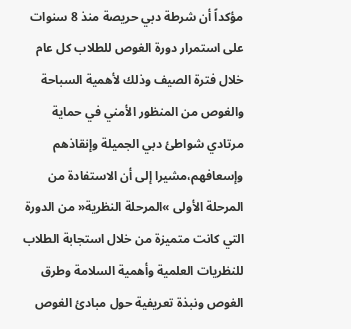مؤكداً أن شرطة دبي حريصة منذ 8 سنوات على استمرار دورة الغوص للطلاب كل عام خلال فترة الصيف وذلك لأهمية السباحة والغوص من المنظور الأمني في حماية مرتادي شواطئ دبي الجميلة وإنقاذهم وإسعافهم،مشيرا إلى أن الاستفادة من المرحلة الأولى »المرحلة النظرية« من الدورة التي كانت متميزة من خلال استجابة الطلاب للنظريات العلمية وأهمية السلامة وطرق الغوص ونبذة تعريفية حول مبادئ الغوص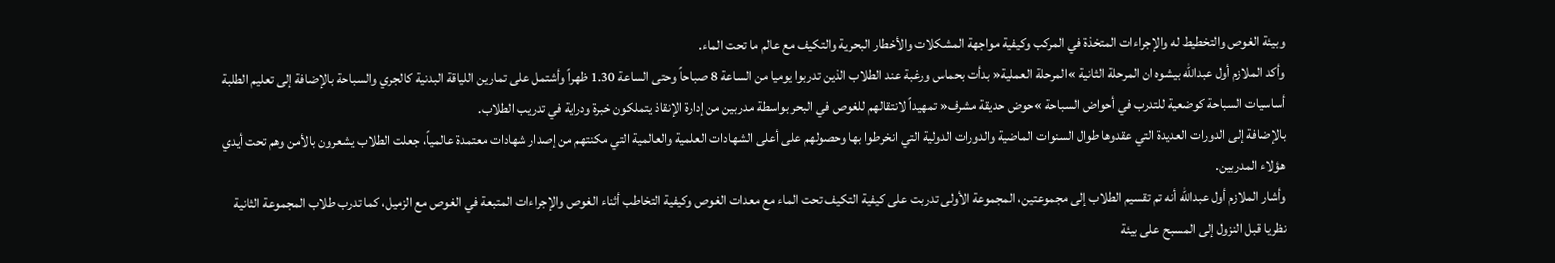وبيئة الغوص والتخطيط له والإجراءات المتخذة في المركب وكيفية مواجهة المشكلات والأخطار البحرية والتكيف مع عالم ما تحت الماء.
وأكد الملازم أول عبدالله بيشوه ان المرحلة الثانية »المرحلة العملية« بدأت بحماس ورغبة عند الطلاب الذين تدربوا يوميا من الساعة 8 صباحاً وحتى الساعة 1.30 ظهراً وأشتمل على تمارين اللياقة البدنية كالجري والسباحة بالإضافة إلى تعليم الطلبة أساسيات السباحة كوضعية للتدرب في أحواض السباحة »حوض حديقة مشرف« تمهيداً لانتقالهم للغوص في البحر بواسطة مدربين من إدارة الإنقاذ يتملكون خبرة ودراية في تدريب الطلاب.
بالإضافة إلى الدورات العديدة التي عقدوها طوال السنوات الماضية والدورات الدولية التي انخرطوا بها وحصولهم على أعلى الشهادات العلمية والعالمية التي مكنتهم من إصدار شهادات معتمدة عالمياً، جعلت الطلاب يشعرون بالأمن وهم تحت أيدي هؤلاء المدربين.
وأشار الملازم أول عبدالله أنه تم تقسيم الطلاب إلى مجموعتين، المجموعة الأولى تدربت على كيفية التكيف تحت الماء مع معدات الغوص وكيفية التخاطب أثناء الغوص والإجراءات المتبعة في الغوص مع الزميل، كما تدرب طلاب المجموعة الثانية نظريا قبل النزول إلى المسبح على بيئة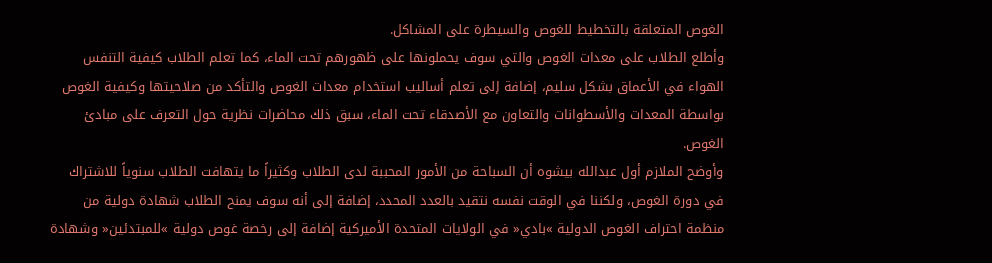الغوص المتعلقة بالتخطيط للغوص والسيطرة على المشاكل.
وأطلع الطلاب على معدات الغوص والتي سوف يحملونها على ظهورهم تحت الماء، كما تعلم الطلاب كيفية التنفس الهواء في الأعماق بشكل سليم، إضافة إلى تعلم أساليب استخدام معدات الغوص والتأكد من صلاحيتها وكيفية الغوص بواسطة المعدات والأسطوانات والتعاون مع الأصدقاء تحت الماء، سبق ذلك محاضرات نظرية حول التعرف على مبادئ الغوص.
وأوضح الملازم أول عبدالله بيشوه أن السباحة من الأمور المحببة لدى الطلاب وكثيراً ما يتهافت الطلاب سنوياً للاشتراك في دورة الغوص، ولكننا في الوقت نفسه نتقيد بالعدد المحدد، إضافة إلى أنه سوف يمنح الطلاب شهادة دولية من منظمة احتراف الغوص الدولية »بادي« في الولايات المتحدة الأميركية إضافة إلى رخصة غوص دولية »للمبتدئين« وشهادة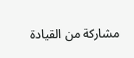مشاركة من القيادة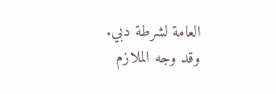العامة لشرطة دبي.
وقد وجه الملازم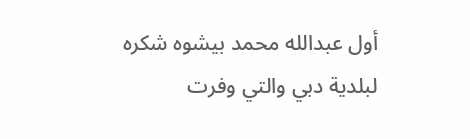أول عبدالله محمد بيشوه شكره لبلدية دبي والتي وفرت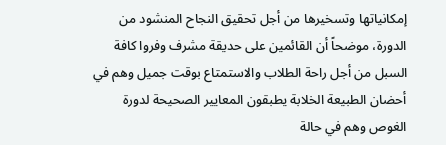إمكانياتها وتسخيرها من أجل تحقيق النجاح المنشود من الدورة، موضحاً أن القائمين على حديقة مشرف وفروا كافة السبل من أجل راحة الطلاب والاستمتاع بوقت جميل وهم في أحضان الطبيعة الخلابة يطبقون المعايير الصحيحة لدورة الغوص وهم في حالة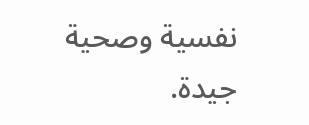نفسية وصحية جيدة.